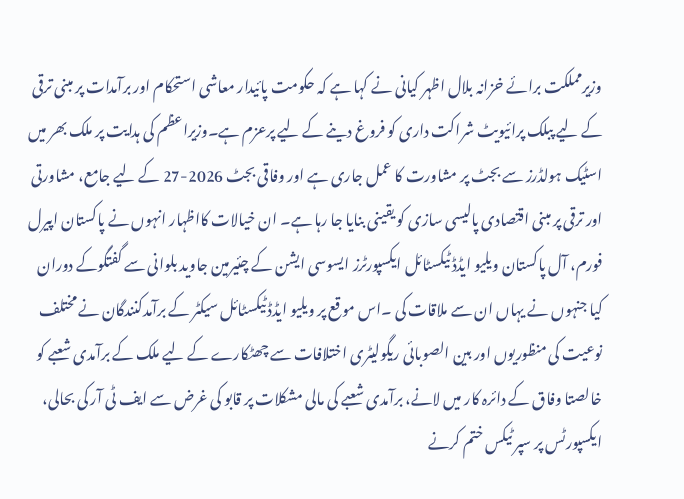وزیرمملکت برائے خزانہ بلال اظہر کیانی نے کہا ہے کہ حکومت پائیدار معاشی استحکام اور برآمدات پر مبنی ترقی کے لیے پبلک پرائیویٹ شراکت داری کو فروغ دینے کے لیے پرعزم ہے۔وزیراعظم کی ہدایت پر ملک بھر میں اسٹیک ہولڈرز سے بجٹ پر مشاورت کا عمل جاری ہے اور وفاقی بجٹ 2026-27 کے لیے جامع، مشاورتی اور ترقی پر مبنی اقتصادی پالیسی سازی کو یقینی بنایا جا رہا ہے۔ ان خیالات کااظہار انہوں نے پاکستان اپیرل فورم، آل پاکستان ویلیو ایڈڈ ٹیکسٹائل ایکسپورٹرز ایسوسی ایشن کے چئیرمین جاوید بلوانی سے گفتگوکے دوران کیا جنہوں نے یہاں ان سے ملاقات کی ۔اس موقع پر ویلیو ایڈڈ ٹیکسٹائل سیکٹر کے برآمدکنندگان نے مختلف نوعیت کی منظوریوں اور بین الصوبائی ریگولیٹری اختلافات سے چھٹکارے کے لیے ملک کے برآمدی شعبے کو خالصتا وفاق کے دائرہ کار میں لانے، برآمدی شعبے کی مالی مشکلات پر قابو کی غرض سے ایف ٹی آر کی بحالی، ایکسپورٹس پر سپر ٹیکس ختم کرنے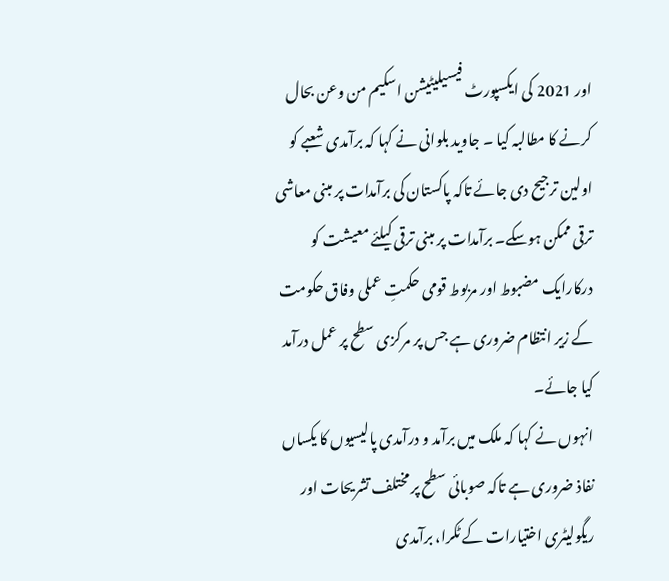اور 2021 کی ایکسپورٹ فیسیلیٹیشن اسکیم من وعن بحال کرنے کا مطالبہ کیا ۔ جاوید بلوانی نے کہا کہ برآمدی شعبے کو اولین ترجیح دی جائے تاکہ پاکستان کی برآمدات پر مبنی معاشی ترقی ممکن ہوسکے۔ برآمدات پر مبنی ترقی کیلئے معیشت کو درکارایک مضبوط اور مربوط قومی حکمتِ عملی وفاق حکومت کے زیر انتظام ضروری ہے جس پر مرکزی سطح پر عمل درآمد کیا جائے۔
انہوں نے کہا کہ ملک میں برآمد و درآمدی پالیسیوں کا یکساں نفاذ ضروری ہے تاکہ صوبائی سطح پر مختلف تشریحات اور ریگولیٹری اختیارات کے ٹکرا، برآمدی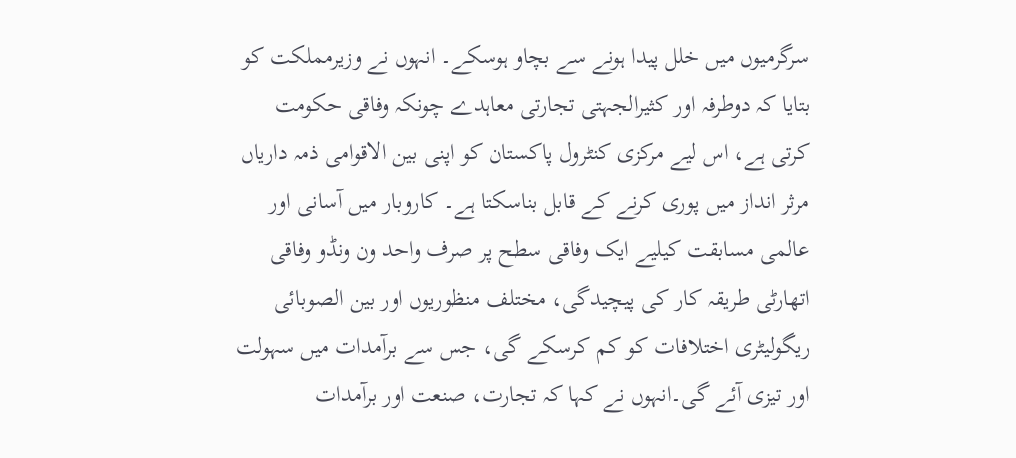سرگرمیوں میں خلل پیدا ہونے سے بچاو ہوسکے۔ انہوں نے وزیرمملکت کو بتایا کہ دوطرفہ اور کثیرالجہتی تجارتی معاہدے چونکہ وفاقی حکومت کرتی ہے، اس لیے مرکزی کنٹرول پاکستان کو اپنی بین الاقوامی ذمہ داریاں مرثر انداز میں پوری کرنے کے قابل بناسکتا ہے۔ کاروبار میں آسانی اور عالمی مسابقت کیلیے ایک وفاقی سطح پر صرف واحد ون ونڈو وفاقی اتھارٹی طریقہ کار کی پیچیدگی، مختلف منظوریوں اور بین الصوبائی ریگولیٹری اختلافات کو کم کرسکے گی، جس سے برآمدات میں سہولت اور تیزی آئے گی۔انہوں نے کہا کہ تجارت، صنعت اور برآمدات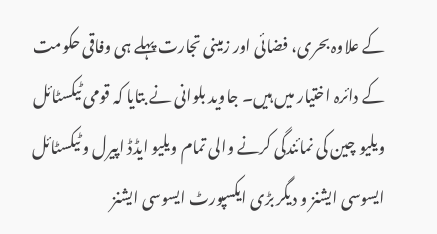کے علاوہ بحری، فضائی اور زمینی تجارت پہلے ہی وفاقی حکومت کے دائرہ اختیار میں ہیں۔ جاوید بلوانی نے بتایا کہ قومی ٹیکسٹائل ویلیو چین کی نمائندگی کرنے والی تمام ویلیو ایڈڈ اپیرل و ٹیکسٹائل ایسوسی ایشنز و دیگر بڑی ایکسپورٹ ایسوسی ایشنز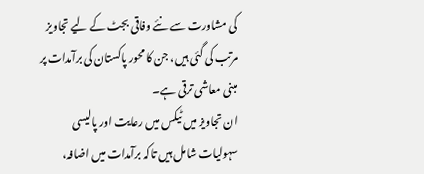کی مشاورت سے نئے وفاقی بجٹ کے لیے تجاویز مرتب کی گئی ہیں، جن کا محور پاکستان کی برآمدات پر مبنی معاشی ترقی ہے۔
ان تجاویز میں ٹیکس میں رعایت اور پالیسی سہولیات شامل ہیں تاکہ برآمدات میں اضافہ،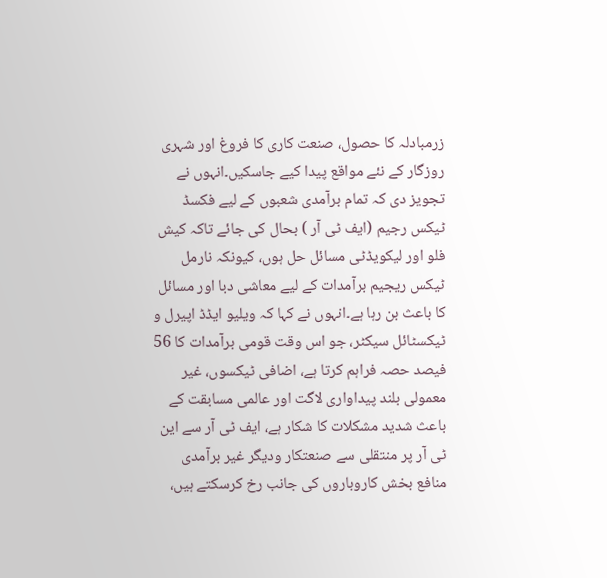زرمبادلہ کا حصول، صنعت کاری کا فروغ اور شہری روزگار کے نئے مواقع پیدا کیے جاسکیں۔انہوں نے تجویز دی کہ تمام برآمدی شعبوں کے لیے فکسڈ ٹیکس رجیم (ایف ٹی آر ) بحال کی جائے تاکہ کیش فلو اور لیکویڈٹی مسائل حل ہوں، کیونکہ نارمل ٹیکس ریجیم برآمدات کے لیے معاشی دبا اور مسائل کا باعث بن رہا ہے۔انہوں نے کہا کہ ویلیو ایڈڈ اپیرل و ٹیکسٹائل سیکٹر، جو اس وقت قومی برآمدات کا 56 فیصد حصہ فراہم کرتا ہے، اضافی ٹیکسوں، غیر معمولی بلند پیداواری لاگت اور عالمی مسابقت کے باعث شدید مشکلات کا شکار ہے، ایف ٹی آر سے این ٹی آر پر منتقلی سے صنعتکار ودیگر غیر برآمدی منافع بخش کاروباروں کی جانب رخ کرسکتے ہیں،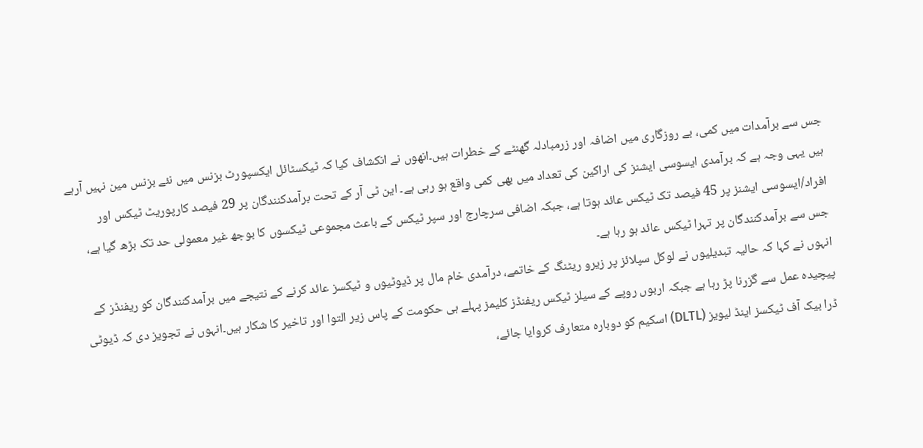جس سے برآمدات میں کمی، بے روزگاری میں اضافہ اور زرمبادلہ گھنٹے کے خطرات ہیں۔انھوں نے انکشاف کیا کہ ٹیکسٹائل ایکسپورٹ بزنس میں نئے بزنس مین نہیں آرہے ہیں یہی وجہ ہے کہ برآمدی ایسوسی ایشنز کی اراکین کی تعداد میں بھی کمی واقع ہو رہی ہے۔ این ٹی آر کے تحت برآمدکنندگان پر 29 فیصد کارپوریٹ ٹیکس اور افراد/ایسوسی ایشنز پر 45 فیصد تک ٹیکس عائد ہوتا ہے، جبکہ اضافی سرچارج اور سپر ٹیکس کے باعث مجموعی ٹیکسوں کا بوجھ غیر معمولی حد تک بڑھ گیا ہے، جس سے برآمدکنندگان پر تہرا ٹیکس عائد ہو رہا ہے۔
انہوں نے کہا کہ حالیہ تبدیلیوں نے لوکل سپلائز پر زیرو ریٹنگ کے خاتمے، درآمدی خام مال پر ڈیوٹیوں و ٹیکسز عائد کرنے کے نتیجے میں برآمدکنندگان کو ریفنڈز کے پیچیدہ عمل سے گزرنا پڑ رہا ہے جبکہ اربوں روپے کے سیلز ٹیکس ریفنڈز کلیمز پہلے ہی حکومت کے پاس زیر التوا اور تاخیر کا شکار ہیں۔انہوں نے تجویز دی کہ ڈیوٹی ڈرا بیک آف ٹیکسز اینڈ لیویز (DLTL) اسکیم کو دوبارہ متعارف کروایا جائے،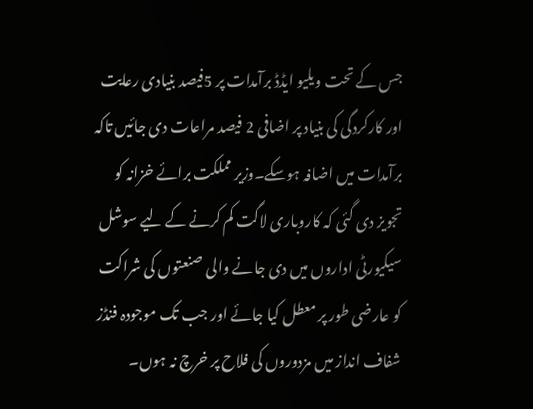جس کے تحت ویلیو ایڈڈ برآمدات پر 5فیصد بنیادی رعایت اور کارکردگی کی بنیاد پر اضافی 2 فیصد مراعات دی جائیں تاکہ برآمدات میں اضافہ ہوسکے۔وزیر مملکت برائے خزانہ کو تجویز دی گئی کہ کاروباری لاگت کم کرنے کے لیے سوشل سیکیورٹی اداروں میں دی جانے والی صنعتوں کی شراکت کو عارضی طور پر معطل کیا جائے اور جب تک موجودہ فنڈز شفاف انداز میں مزدوروں کی فلاح پر خرچ نہ ہوں۔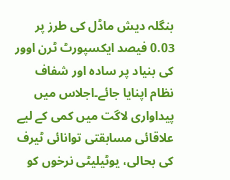بنگلہ دیش ماڈل کی طرز پر 0.03 فیصد ایکسپورٹ ٹرن اوور کی بنیاد پر سادہ اور شفاف نظام اپنایا جائے۔اجلاس میں پیداواری لاگت میں کمی کے لیے علاقائی مسابقتی توانائی ٹیرف کی بحالی، یوٹیلیٹی نرخوں کو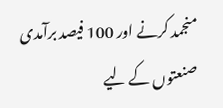منجمد کرنے اور 100 فیصد برآمدی صنعتوں کے لیے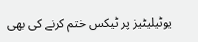یوٹیلیٹیز پر ٹیکس ختم کرنے کی بھی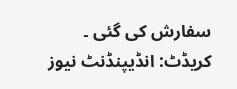سفارش کی گئی ۔
کریڈٹ: انڈیپنڈنٹ نیوز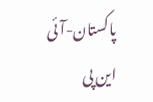پاکستان-آئی این پی